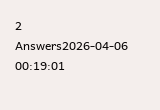2 Answers2026-04-06 00:19:01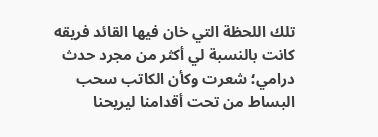تلك اللحظة التي خان فيها القائد فريقه كانت بالنسبة لي أكثر من مجرد حدث درامي؛ شعرت وكأن الكاتب سحب البساط من تحت أقدامنا ليريحنا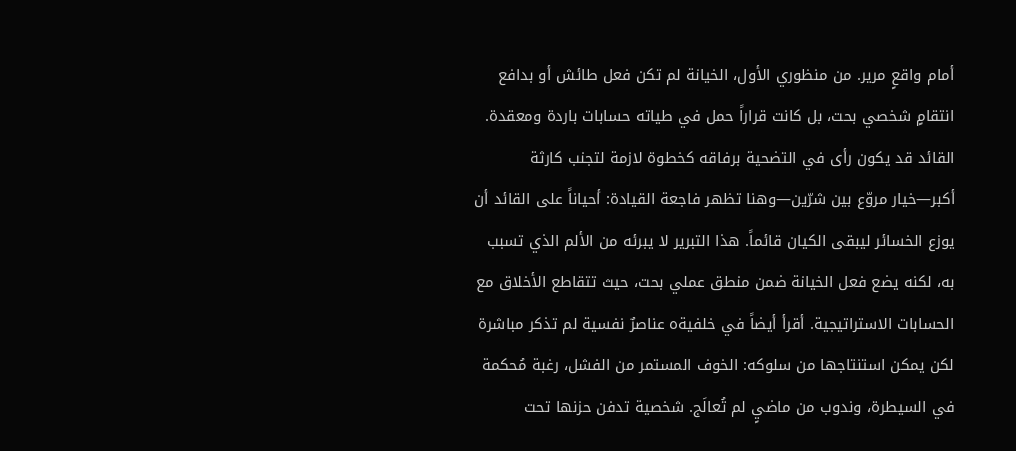أمام واقعٍ مرير. من منظوري الأول، الخيانة لم تكن فعل طائش أو بدافع انتقامٍ شخصي بحت، بل كانت قراراً حمل في طياته حسابات باردة ومعقدة. القائد قد يكون رأى في التضحية برفاقه كخطوة لازمة لتجنب كارثة أكبر—خيار مروّع بين شرّين—وهنا تظهر فاجعة القيادة: أحياناً على القائد أن يوزع الخسائر ليبقى الكيان قائماً. هذا التبرير لا يبرئه من الألم الذي تسبب به، لكنه يضع فعل الخيانة ضمن منطق عملي بحت، حيث تتقاطع الأخلاق مع الحسابات الاستراتيجية. أقرأ أيضاً في خلفيةه عناصرٌ نفسية لم تذكر مباشرة لكن يمكن استنتاجها من سلوكه: الخوف المستمر من الفشل، رغبة مُحكمة في السيطرة، وندوب من ماضيٍ لم تُعالَج. شخصية تدفن حزنها تحت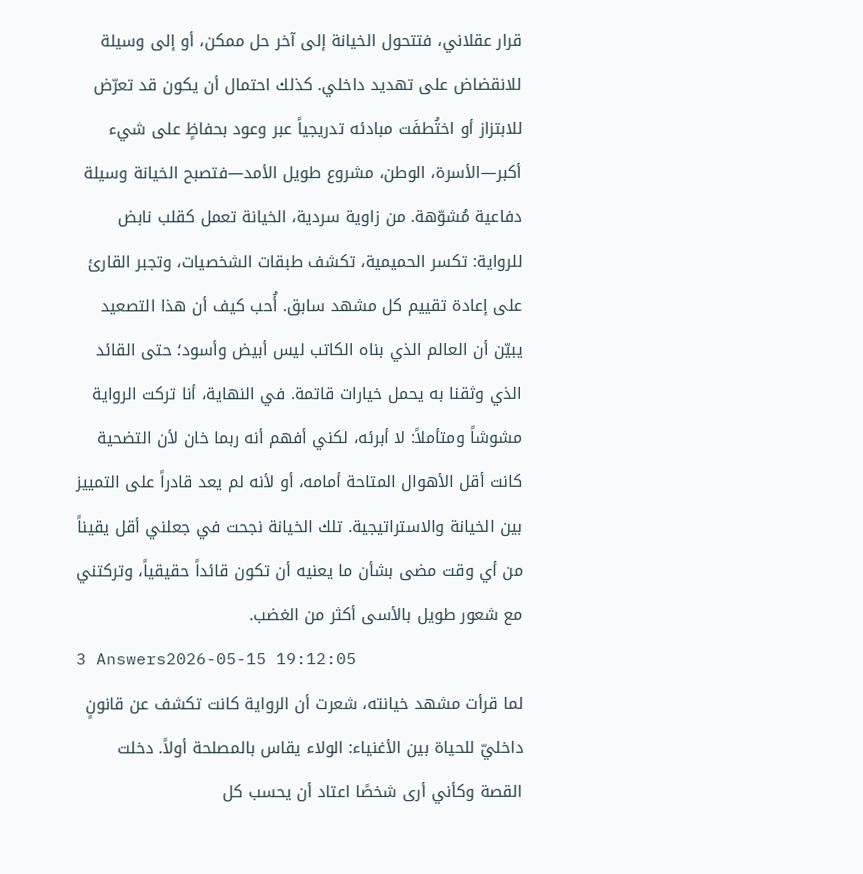قرار عقلاني، فتتحول الخيانة إلى آخر حل ممکن، أو إلى وسيلة للانقضاض على تهديد داخلي. كذلك احتمال أن يكون قد تعرّض للابتزاز أو اختُطفَت مبادئه تدريجياً عبر وعود بحفاظٍ على شيء أكبر—الأسرة، الوطن، مشروع طويل الأمد—فتصبح الخيانة وسيلة دفاعية مُشوّهة. من زاوية سردية، الخيانة تعمل كقلب نابض للرواية: تكسر الحميمية، تكشف طبقات الشخصيات، وتجبر القارئ على إعادة تقييم كل مشهد سابق. أُحب كيف أن هذا التصعيد يبيّن أن العالم الذي بناه الكاتب ليس أبيض وأسود؛ حتى القائد الذي وثقنا به يحمل خيارات قاتمة. في النهاية، أنا تركت الرواية مشوشاً ومتأملاً: لا أبرئه، لكني أفهم أنه ربما خان لأن التضحية كانت أقل الأهوال المتاحة أمامه، أو لأنه لم يعد قادراً على التمييز بين الخيانة والاستراتيجية. تلك الخيانة نجحت في جعلني أقل يقيناً من أي وقت مضى بشأن ما يعنيه أن تكون قائداً حقيقياً، وتركتني مع شعور طويل بالأسى أكثر من الغضب.
3 Answers2026-05-15 19:12:05
لما قرأت مشهد خيانته، شعرت أن الرواية كانت تكشف عن قانونٍ داخليّ للحياة بين الأغنياء: الولاء يقاس بالمصلحة أولاً. دخلت القصة وكأني أرى شخصًا اعتاد أن يحسب كل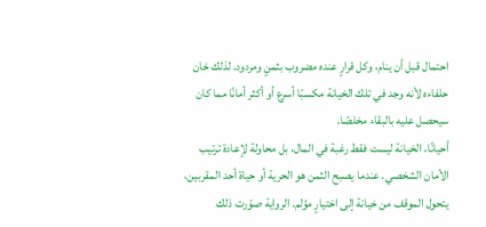احتمال قبل أن ينام، وكل قرارٍ عنده مضروب بثمنٍ ومردود. لذلك خان حلفاءه لأنه وجد في تلك الخيانة مكسبًا أسرع أو أكثر أمانًا مما كان سيحصل عليه بالبقاء مخلصًا.
أحيانًا، الخيانة ليست فقط رغبة في المال، بل محاولة لإعادة ترتيب الأمان الشخصي. عندما يصبح الثمن هو الحرية أو حياة أحد المقربين، يتحول الموقف من خيانة إلى اختيارٍ مؤلم. الرواية صوّرت ذلك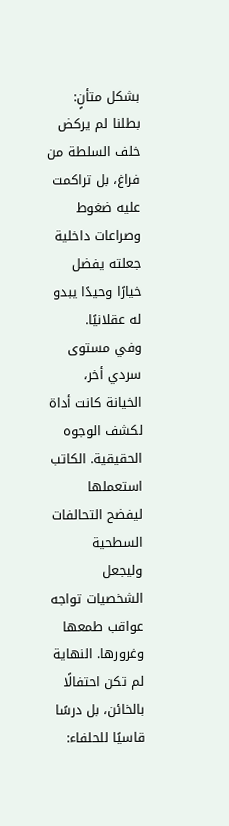بشكل متأنٍ: بطلنا لم يركض خلف السلطة من فراغ، بل تراكمت عليه ضغوط وصراعات داخلية جعلته يفضل خيارًا وحيدًا يبدو له عقلانيًا.
وفي مستوى سردي أخر، الخيانة كانت أداة لكشف الوجوه الحقيقية. الكاتب استعملها ليفضح التحالفات السطحية وليجعل الشخصيات تواجه عواقب طمعها وغرورها. النهاية لم تكن احتفالًا بالخائن، بل درسًا قاسيًا للحلفاء: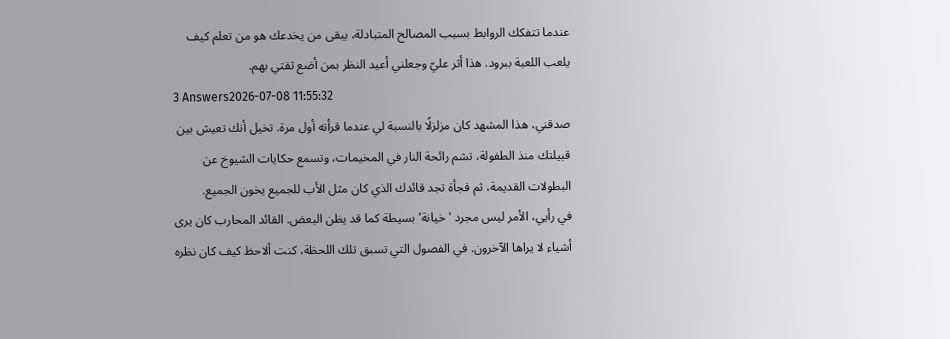عندما تتفكك الروابط بسبب المصالح المتبادلة، يبقى من يخدعك هو من تعلم كيف يلعب اللعبة ببرود. هذا أثر عليّ وجعلني أعيد النظر بمن أضع ثقتي بهم.
3 Answers2026-07-08 11:55:32
صدقني، هذا المشهد كان مزلزلًا بالنسبة لي عندما قرأته أول مرة. تخيل أنك تعيش بين قبيلتك منذ الطفولة، تشم رائحة النار في المخيمات، وتسمع حكايات الشيوخ عن البطولات القديمة، ثم فجأة تجد قائدك الذي كان مثل الأب للجميع يخون الجميع.
في رأيي، الأمر ليس مجرد 'خيانة' بسيطة كما قد يظن البعض. القائد المحارب كان يرى أشياء لا يراها الآخرون. في الفصول التي تسبق تلك اللحظة، كنت ألاحظ كيف كان نظره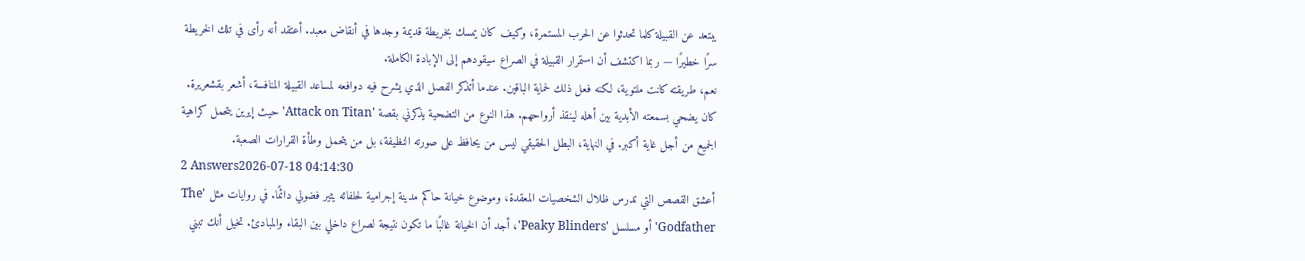يبتعد عن القبيلة كلما تحدثوا عن الحرب المستمرة، وكيف كان يمسك بخريطة قديمة وجدها في أنقاض معبد. أعتقد أنه رأى في تلك الخريطة سرًا خطيرًا — ربما اكتشف أن استمرار القبيلة في الصراع سيقودهم إلى الإبادة الكاملة.
نعم، طريقته كانت ملتوية، لكنه فعل ذلك لحماية الباقين. عندما أتذكر الفصل الذي يشرح فيه دوافعه لمساعد القبيلة المنافسة، أشعر بقشعريرة. كان يضحي بسمعته الأبدية بين أهله لينقذ أرواحهم. هذا النوع من التضحية يذكرني بقصة 'Attack on Titan' حيث إيرين يتحمل كراهية الجميع من أجل غاية أكبر. في النهاية، البطل الحقيقي ليس من يحافظ على صورته النظيفة، بل من يتحمل وطأة القرارات الصعبة.
2 Answers2026-07-18 04:14:30
أعشق القصص التي تدرس ظلال الشخصيات المعقدة، وموضوع خيانة حاكم مدينة إجرامية لحلفائه يثير فضولي دائمًا. في روايات مثل 'The Godfather' أو مسلسل 'Peaky Blinders'، أجد أن الخيانة غالبًا ما تكون نتيجة لصراع داخلي بين البقاء والمبادئ. تخيل أنك تبني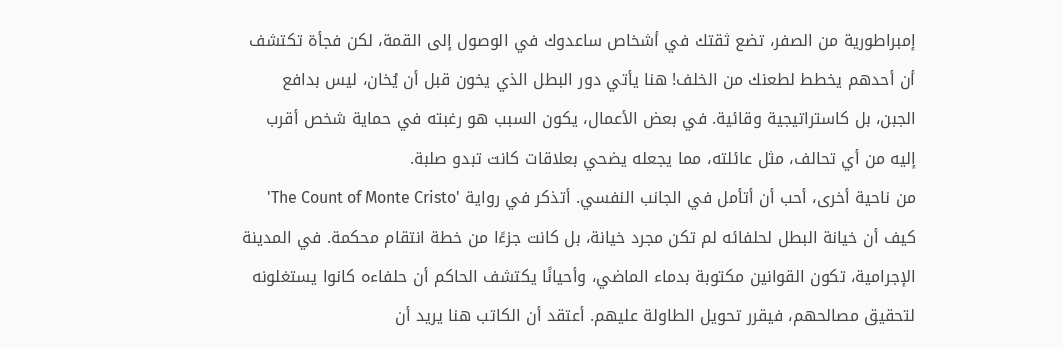إمبراطورية من الصفر، تضع ثقتك في أشخاص ساعدوك في الوصول إلى القمة، لكن فجأة تكتشف أن أحدهم يخطط لطعنك من الخلف! هنا يأتي دور البطل الذي يخون قبل أن يُخان، ليس بدافع الجبن، بل كاستراتيجية وقائية. في بعض الأعمال، يكون السبب هو رغبته في حماية شخص أقرب إليه من أي تحالف، مثل عائلته، مما يجعله يضحي بعلاقات كانت تبدو صلبة.
من ناحية أخرى، أحب أن أتأمل في الجانب النفسي. أتذكر في رواية 'The Count of Monte Cristo' كيف أن خيانة البطل لحلفائه لم تكن مجرد خيانة، بل كانت جزءًا من خطة انتقام محكمة. في المدينة الإجرامية، تكون القوانين مكتوبة بدماء الماضي، وأحيانًا يكتشف الحاكم أن حلفاءه كانوا يستغلونه لتحقيق مصالحهم، فيقرر تحويل الطاولة عليهم. أعتقد أن الكاتب هنا يريد أن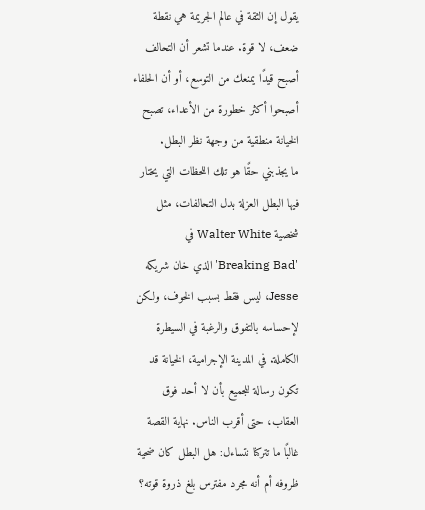يقول إن الثقة في عالم الجريمة هي نقطة ضعف، لا قوة. عندما تشعر أن التحالف أصبح قيدًا يمنعك من التوسع، أو أن الحلفاء أصبحوا أكثر خطورة من الأعداء، تصبح الخيانة منطقية من وجهة نظر البطل.
ما يجذبني حقًا هو تلك اللحظات التي يختار فيها البطل العزلة بدل التحالفات، مثل شخصية Walter White في 'Breaking Bad' الذي خان شريكه Jesse، ليس فقط بسبب الخوف، ولكن لإحساسه بالتفوق والرغبة في السيطرة الكاملة. في المدينة الإجرامية، الخيانة قد تكون رسالة للجميع بأن لا أحد فوق العقاب، حتى أقرب الناس. نهاية القصة غالبًا ما تتركنا نتساءل: هل البطل كان ضحية ظروفه أم أنه مجرد مفترس بلغ ذروة قوته؟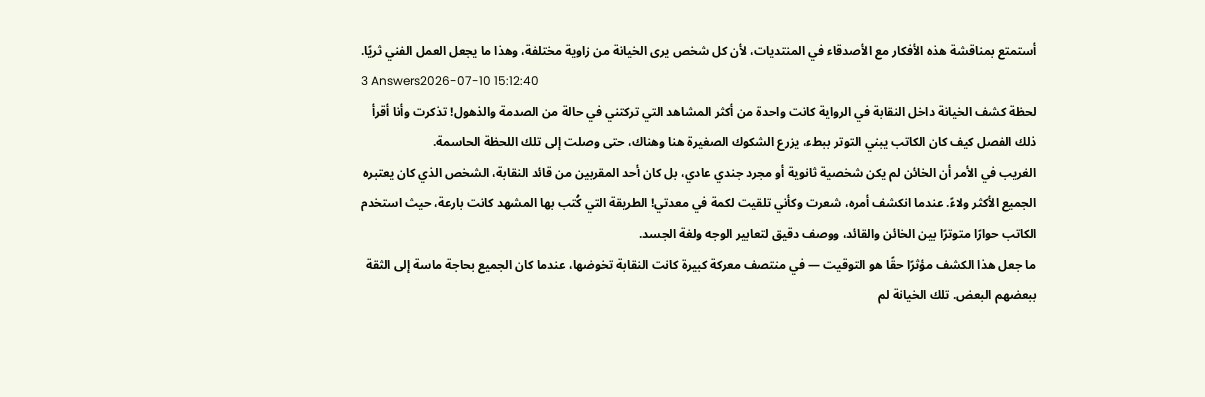أستمتع بمناقشة هذه الأفكار مع الأصدقاء في المنتديات، لأن كل شخص يرى الخيانة من زاوية مختلفة، وهذا ما يجعل العمل الفني ثريًا.
3 Answers2026-07-10 15:12:40
لحظة كشف الخيانة داخل النقابة في الرواية كانت واحدة من أكثر المشاهد التي تركتني في حالة من الصدمة والذهول! تذكرت وأنا أقرأ ذلك الفصل كيف كان الكاتب يبني التوتر ببطء، يزرع الشكوك الصغيرة هنا وهناك، حتى وصلت إلى تلك اللحظة الحاسمة.
الغريب في الأمر أن الخائن لم يكن شخصية ثانوية أو مجرد جندي عادي، بل كان أحد المقربين من قائد النقابة، الشخص الذي كان يعتبره الجميع الأكثر ولاءً. عندما انكشف أمره، شعرت وكأني تلقيت لكمة في معدتي! الطريقة التي كُتب بها المشهد كانت بارعة، حيث استخدم الكاتب حوارًا متوترًا بين الخائن والقائد، ووصف دقيق لتعابير الوجه ولغة الجسد.
ما جعل هذا الكشف مؤثرًا حقًا هو التوقيت — في منتصف معركة كبيرة كانت النقابة تخوضها، عندما كان الجميع بحاجة ماسة إلى الثقة ببعضهم البعض. تلك الخيانة لم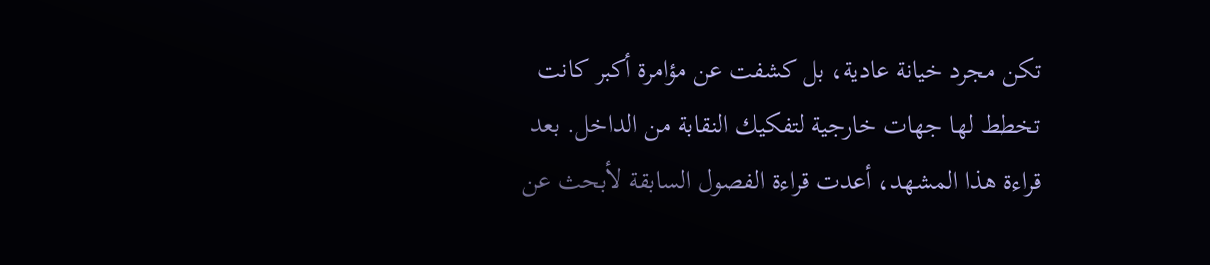تكن مجرد خيانة عادية، بل كشفت عن مؤامرة أكبر كانت تخطط لها جهات خارجية لتفكيك النقابة من الداخل. بعد قراءة هذا المشهد، أعدت قراءة الفصول السابقة لأبحث عن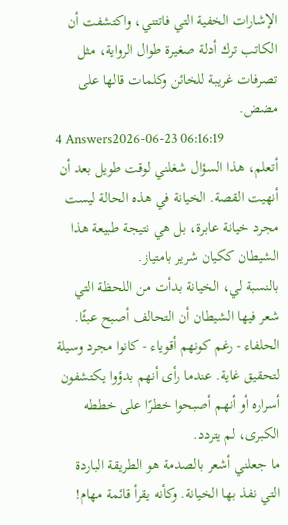الإشارات الخفية التي فاتتني، واكتشفت أن الكاتب ترك أدلة صغيرة طوال الرواية، مثل تصرفات غريبة للخائن وكلمات قالها على مضض.
4 Answers2026-06-23 06:16:19
أتعلم، هذا السؤال شغلني لوقت طويل بعد أن أنهيت القصة. الخيانة في هذه الحالة ليست مجرد خيانة عابرة، بل هي نتيجة طبيعة هذا الشيطان ككيان شرير بامتياز.
بالنسبة لي، الخيانة بدأت من اللحظة التي شعر فيها الشيطان أن التحالف أصبح عبئًا. الحلفاء - رغم كونهم أقوياء - كانوا مجرد وسيلة لتحقيق غاية. عندما رأى أنهم بدؤوا يكتشفون أسراره أو أنهم أصبحوا خطرًا على خططه الكبرى، لم يتردد.
ما جعلني أشعر بالصدمة هو الطريقة الباردة التي نفذ بها الخيانة. وكأنه يقرأ قائمة مهام!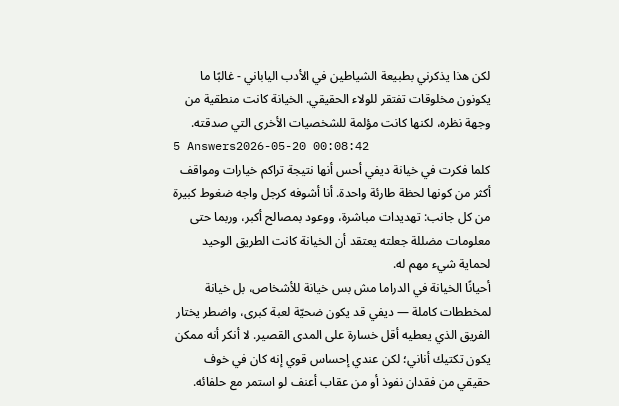لكن هذا يذكرني بطبيعة الشياطين في الأدب الياباني - غالبًا ما يكونون مخلوقات تفتقر للولاء الحقيقي. الخيانة كانت منطقية من وجهة نظره، لكنها كانت مؤلمة للشخصيات الأخرى التي صدقته.
5 Answers2026-05-20 00:08:42
كلما فكرت في خيانة ديفي أحس أنها نتيجة تراكم خيارات ومواقف أكثر من كونها لحظة طارئة واحدة. أنا أشوفه كرجل واجه ضغوط كبيرة من كل جانب: تهديدات مباشرة، ووعود بمصالح أكبر، وربما حتى معلومات مضللة جعلته يعتقد أن الخيانة كانت الطريق الوحيد لحماية شيء مهم له.
أحيانًا الخيانة في الدراما مش بس خيانة للأشخاص، بل خيانة لمخططات كاملة — ديفي قد يكون ضحيّة لعبة كبرى، واضطر يختار الفريق الذي يعطيه أقل خسارة على المدى القصير. لا أنكر أنه ممكن يكون تكتيك أناني؛ لكن عندي إحساس قوي إنه كان في خوف حقيقي من فقدان نفوذ أو من عقاب أعنف لو استمر مع حلفائه.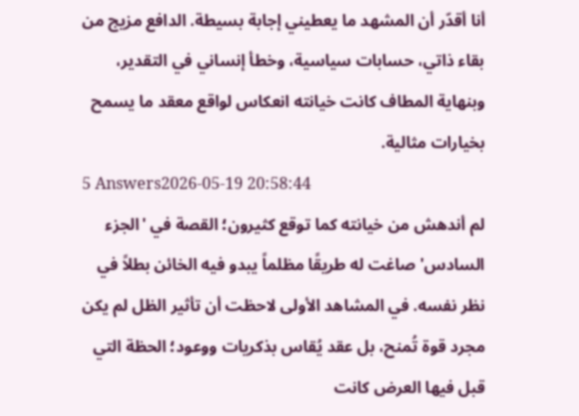أنا أقدّر أن المشهد ما يعطيني إجابة بسيطة. الدافع مزيج من بقاء ذاتي، حسابات سياسية، وخطأ إنساني في التقدير، وبنهاية المطاف كانت خيانته انعكاس لواقع معقد ما يسمح بخيارات مثالية.
5 Answers2026-05-19 20:58:44
لم أندهش من خيانته كما توقع كثيرون؛ القصة في 'الجزء السادس' صاغت له طريقًا مظلماً يبدو فيه الخائن بطلاً في نظر نفسه. في المشاهد الأولى لاحظت أن تأثير الظل لم يكن مجرد قوة تُمنح، بل عقد يُقاس بذكريات ووعود؛ الحظة التي قبل فيها العرض كانت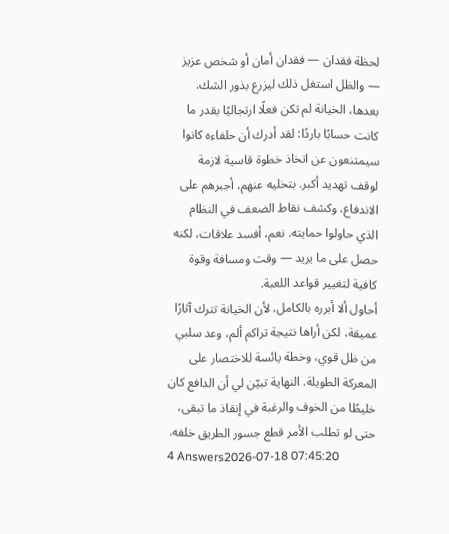لحظة فقدان — فقدان أمان أو شخص عزيز — والظل استغل ذلك ليزرع بذور الشك.
بعدها، الخيانة لم تكن فعلًا ارتجاليًا بقدر ما كانت حسابًا باردًا: لقد أدرك أن حلفاءه كانوا سيمتنعون عن اتخاذ خطوة قاسية لازمة لوقف تهديد أكبر. بتخليه عنهم، أجبرهم على الاندفاع، وكشف نقاط الضعف في النظام الذي حاولوا حمايته. نعم، أفسد علاقات، لكنه حصل على ما يريد — وقت ومسافة وقوة كافية لتغيير قواعد اللعبة.
أحاول ألا أبرره بالكامل، لأن الخيانة تترك آثارًا عميقة، لكن أراها نتيجة تراكم ألم، وعد سلبي من ظل قوي، وخطة يائسة للاختصار على المعركة الطويلة. النهاية تبيّن لي أن الدافع كان خليطًا من الخوف والرغبة في إنقاذ ما تبقى، حتى لو تطلب الأمر قطع جسور الطريق خلفه.
4 Answers2026-07-18 07:45:20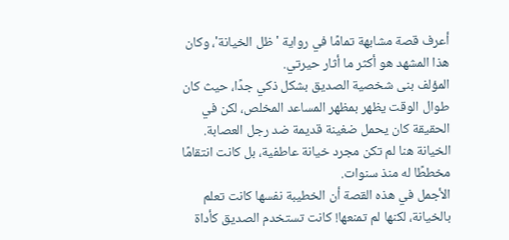أعرف قصة مشابهة تمامًا في رواية 'ظل الخيانة'، وكان هذا المشهد هو أكثر ما أثار حيرتي.
المؤلف بنى شخصية الصديق بشكل ذكي جدًا، حيث كان طوال الوقت يظهر بمظهر المساعد المخلص، لكن في الحقيقة كان يحمل ضغينة قديمة ضد رجل العصابة. الخيانة هنا لم تكن مجرد خيانة عاطفية، بل كانت انتقامًا مخططًا له منذ سنوات.
الأجمل في هذه القصة أن الخطيبة نفسها كانت تعلم بالخيانة، لكنها لم تمنعها! كانت تستخدم الصديق كأداة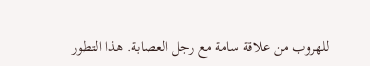للهروب من علاقة سامة مع رجل العصابة. هذا التطور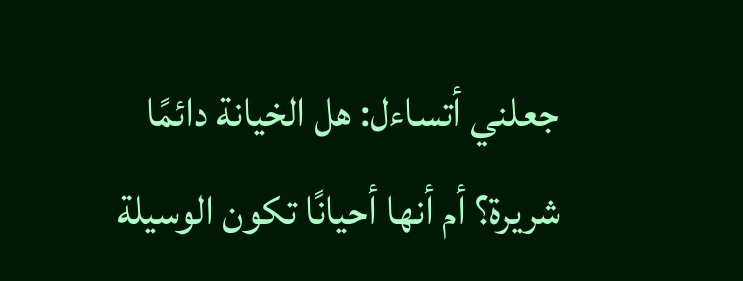جعلني أتساءل: هل الخيانة دائمًا شريرة؟ أم أنها أحيانًا تكون الوسيلة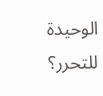الوحيدة للتحرر؟